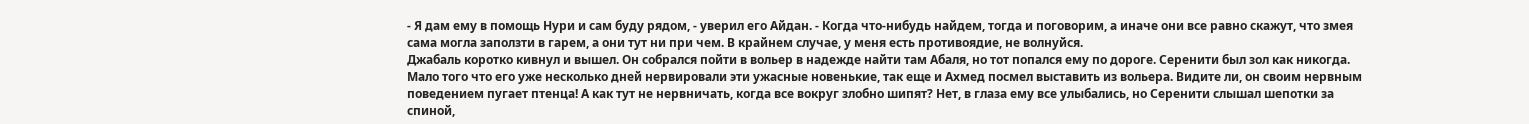- Я дам ему в помощь Нури и сам буду рядом, - уверил его Айдан. - Когда что-нибудь найдем, тогда и поговорим, а иначе они все равно скажут, что змея сама могла заползти в гарем, а они тут ни при чем. В крайнем случае, у меня есть противоядие, не волнуйся.
Джабаль коротко кивнул и вышел. Он собрался пойти в вольер в надежде найти там Абаля, но тот попался ему по дороге. Серенити был зол как никогда. Мало того что его уже несколько дней нервировали эти ужасные новенькие, так еще и Ахмед посмел выставить из вольера. Видите ли, он своим нервным поведением пугает птенца! А как тут не нервничать, когда все вокруг злобно шипят? Нет, в глаза ему все улыбались, но Серенити слышал шепотки за спиной,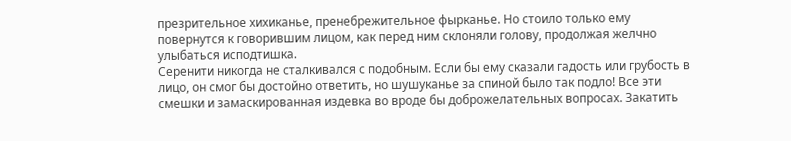презрительное хихиканье, пренебрежительное фырканье. Но стоило только ему повернутся к говорившим лицом, как перед ним склоняли голову, продолжая желчно улыбаться исподтишка.
Серенити никогда не сталкивался с подобным. Если бы ему сказали гадость или грубость в лицо, он смог бы достойно ответить, но шушуканье за спиной было так подло! Все эти смешки и замаскированная издевка во вроде бы доброжелательных вопросах. Закатить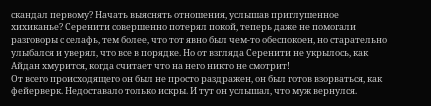скандал первому? Начать выяснять отношения, услышав приглушенное хихиканье? Серенити совершенно потерял покой, теперь даже не помогали разговоры с селафь, тем более, что тот явно был чем-то обеспокоен, но старательно улыбался и уверял, что все в порядке. Но от взгляда Серенити не укрылось, как Айдан хмурится, когда считает что на него никто не смотрит!
От всего происходящего он был не просто раздражен, он был готов взорваться, как фейерверк. Недоставало только искры. И тут он услышал, что муж вернулся.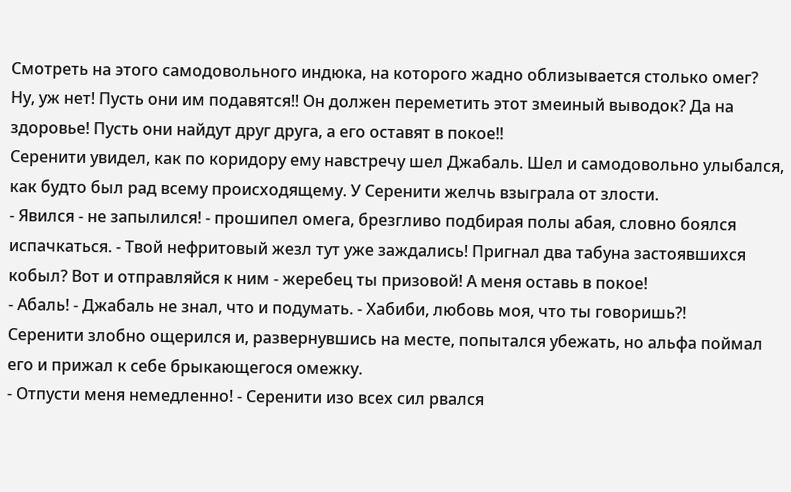Смотреть на этого самодовольного индюка, на которого жадно облизывается столько омег? Ну, уж нет! Пусть они им подавятся!! Он должен переметить этот змеиный выводок? Да на здоровье! Пусть они найдут друг друга, а его оставят в покое!!
Серенити увидел, как по коридору ему навстречу шел Джабаль. Шел и самодовольно улыбался, как будто был рад всему происходящему. У Серенити желчь взыграла от злости.
- Явился - не запылился! - прошипел омега, брезгливо подбирая полы абая, словно боялся испачкаться. - Твой нефритовый жезл тут уже заждались! Пригнал два табуна застоявшихся кобыл? Вот и отправляйся к ним - жеребец ты призовой! А меня оставь в покое!
- Абаль! - Джабаль не знал, что и подумать. - Хабиби, любовь моя, что ты говоришь?!
Серенити злобно ощерился и, развернувшись на месте, попытался убежать, но альфа поймал его и прижал к себе брыкающегося омежку.
- Отпусти меня немедленно! - Серенити изо всех сил рвался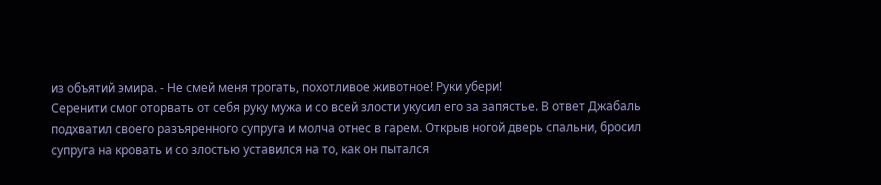из объятий эмира. - Не смей меня трогать, похотливое животное! Руки убери!
Серенити смог оторвать от себя руку мужа и со всей злости укусил его за запястье. В ответ Джабаль подхватил своего разъяренного супруга и молча отнес в гарем. Открыв ногой дверь спальни, бросил супруга на кровать и со злостью уставился на то, как он пытался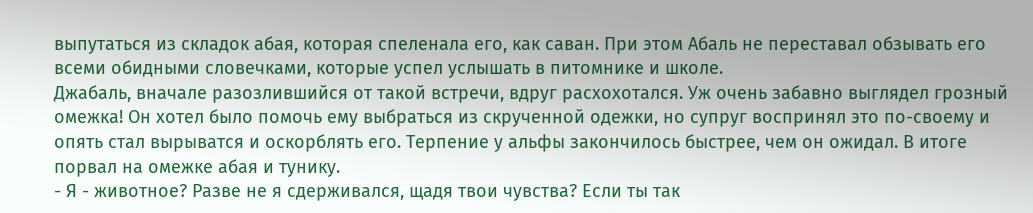выпутаться из складок абая, которая спеленала его, как саван. При этом Абаль не переставал обзывать его всеми обидными словечками, которые успел услышать в питомнике и школе.
Джабаль, вначале разозлившийся от такой встречи, вдруг расхохотался. Уж очень забавно выглядел грозный омежка! Он хотел было помочь ему выбраться из скрученной одежки, но супруг воспринял это по-своему и опять стал вырыватся и оскорблять его. Терпение у альфы закончилось быстрее, чем он ожидал. В итоге порвал на омежке абая и тунику.
- Я - животное? Разве не я сдерживался, щадя твои чувства? Если ты так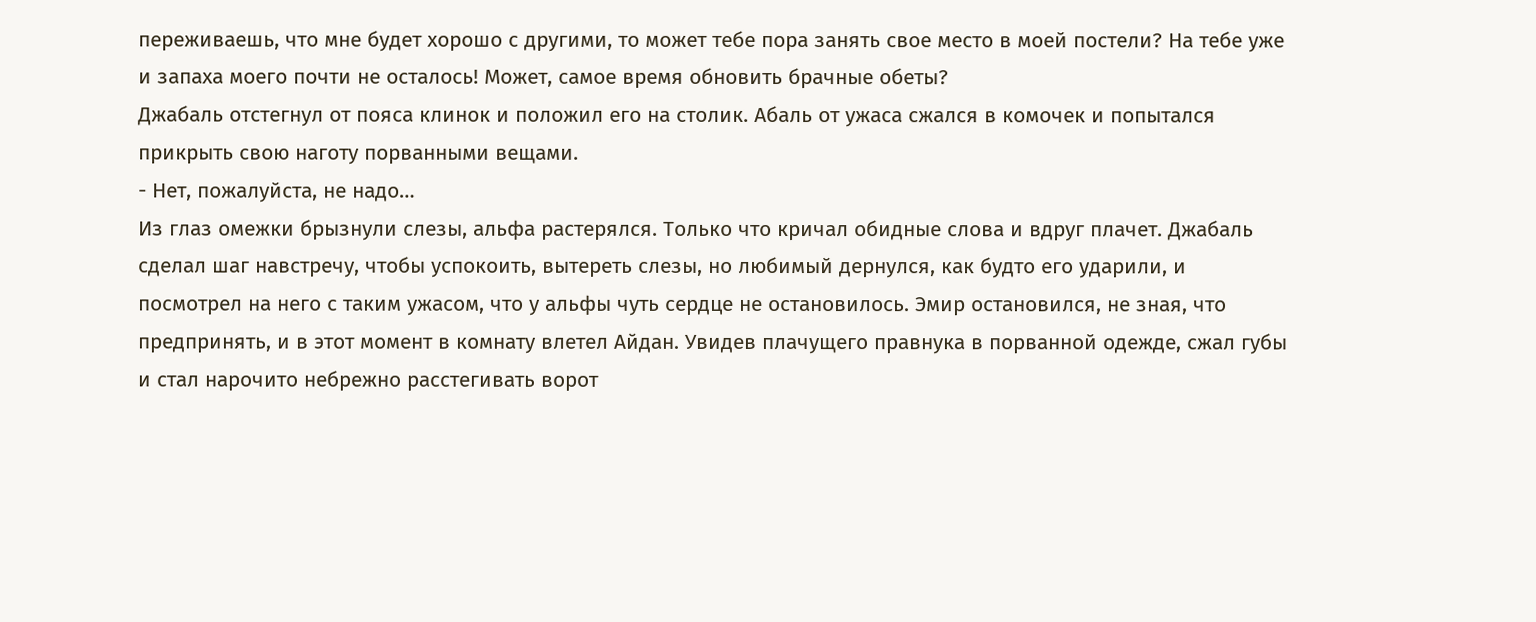переживаешь, что мне будет хорошо с другими, то может тебе пора занять свое место в моей постели? На тебе уже и запаха моего почти не осталось! Может, самое время обновить брачные обеты?
Джабаль отстегнул от пояса клинок и положил его на столик. Абаль от ужаса сжался в комочек и попытался прикрыть свою наготу порванными вещами.
- Нет, пожалуйста, не надо…
Из глаз омежки брызнули слезы, альфа растерялся. Только что кричал обидные слова и вдруг плачет. Джабаль сделал шаг навстречу, чтобы успокоить, вытереть слезы, но любимый дернулся, как будто его ударили, и посмотрел на него с таким ужасом, что у альфы чуть сердце не остановилось. Эмир остановился, не зная, что предпринять, и в этот момент в комнату влетел Айдан. Увидев плачущего правнука в порванной одежде, сжал губы и стал нарочито небрежно расстегивать ворот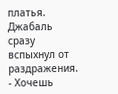платья. Джабаль сразу вспыхнул от раздражения.
- Хочешь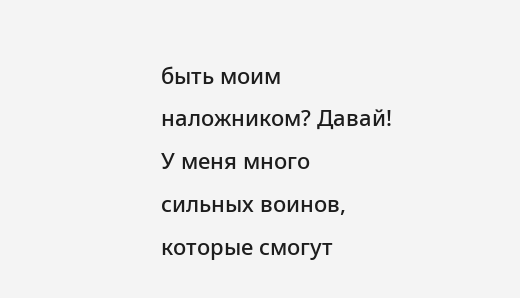быть моим наложником? Давай! У меня много сильных воинов, которые смогут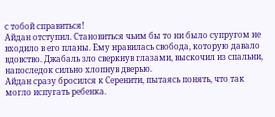с тобой справиться!
Айдан отступил. Становиться чьим бы то ни было супругом не входило в его планы. Ему нравилась свобода, которую давало вдовство. Джабаль зло сверкнув глазами, выскочил из спальни, напоследок сильно хлопнув дверью.
Айдан сразу бросился к Серенити, пытаясь понять, что так могло испугать ребенка.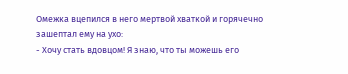Омежка вцепился в него мертвой хваткой и горячечно зашептал ему на ухо:
- Хочу стать вдовцом! Я знаю, что ты можешь его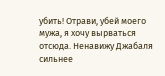убить! Отрави, убей моего мужа, я хочу вырваться отсюда. Ненавижу Джабаля сильнее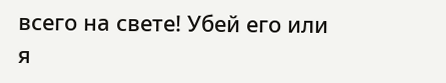всего на свете! Убей его или я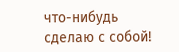что-нибудь сделаю с собой!